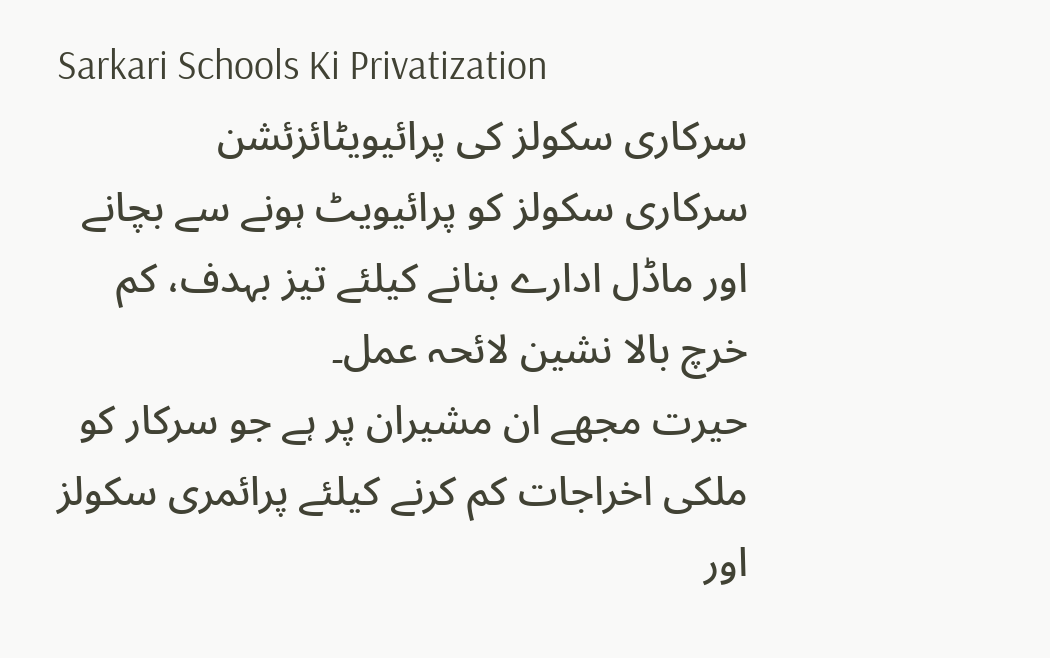Sarkari Schools Ki Privatization
سرکاری سکولز کی پرائیویٹائزئشن
سرکاری سکولز کو پرائیویٹ ہونے سے بچانے اور ماڈل ادارے بنانے کیلئے تیز بہدف، کم خرچ بالا نشین لائحہ عمل۔
حیرت مجھے ان مشیران پر ہے جو سرکار کو ملکی اخراجات کم کرنے کیلئے پرائمری سکولز اور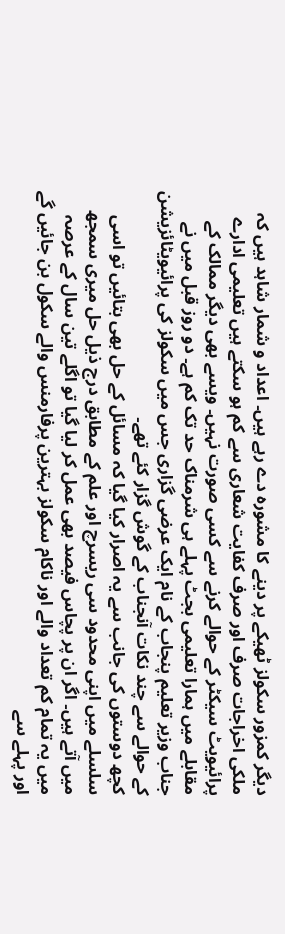دیگر کمزور سکولز ٹھیکے پر دینے کا مشورہ دے رہے ہیں۔ اعداد و شمار شاہد ہیں کہ ملکی اخراجات صرف اور صرف کفایت شعاری سے کم ہو سکتے ہیں تعلیمی ادارے پرائیویٹ سیکٹر کے حوالے کرنے سے کسی صورت نہیں۔ ویسے بھی دیگر ممالک کے مقابلے میں ہمارا تعلیمی بجٹ پہلے ہی شرمناک حد تک کم ہے۔ دو روز قبل میں نے جناب وزیر تعلیم پنجاب کے نام ایک عرضی گزاری جس میں سکولز کی پرائیویٹائزیشن کے حوالے سے چند نکات آنجناب کے گوش گزار کئے تھے۔
کچھ دوستوں کی جانب سے یہ اصرار کیا گیا کہ مسائل کے حل بھی بتائیں تو اسی سلسلے میں اپنی محدود سی ریسرچ اور علم کے مطابق درج ذیل حل میری سمجھ میں آتے ہیں۔ اگر ان پر پچاس فیصد بھی عمل کر لیا گیا تو اگلے تین سال کے عرصہ میں یہ تمام کم تعداد والے اور ناکام سکولز بہترین پرفارمنس والے سکول بن جائیں گے اور پہلے سے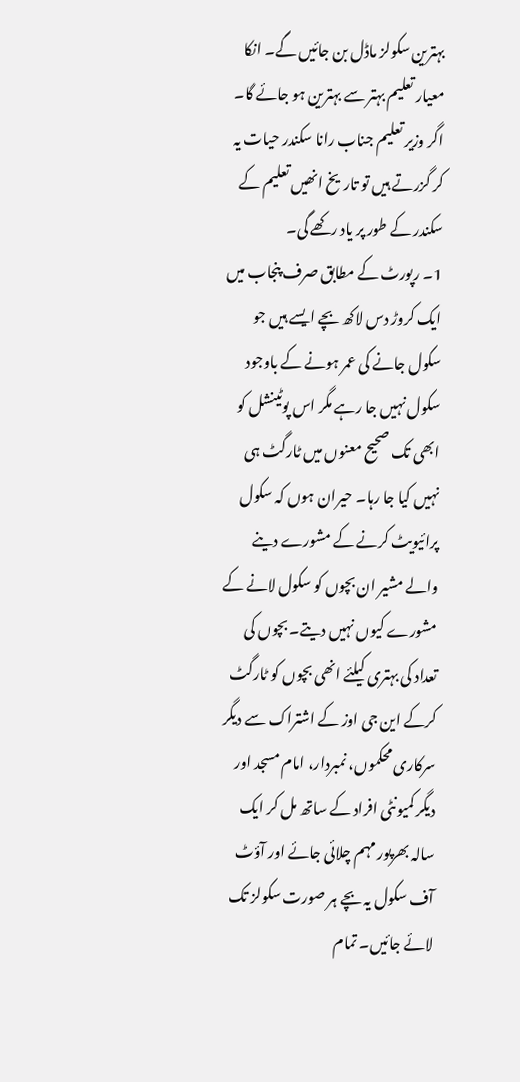بہترین سکولز ماڈل بن جائیں گے۔ انکا معیار تعلیم بہتر سے بہترین ہو جائے گا۔ اگر وزیر تعلیم جناب رانا سکندر حیات یہ کر گزرتے ہیں تو تاریخ انھیں تعلیم کے سکندر کے طور پر یاد رکھے گی۔
1۔ رپورٹ کے مطابق صرف پنجاب میں ایک کروڑ دس لاکھ بچے ایسے ہیں جو سکول جانے کی عمر ہونے کے باوجود سکول نہیں جا رہے مگر اس پوٹینشل کو ابھی تک صحیح معنوں میں ٹارگٹ ہی نہیں کیا جا رہا۔ حیران ہوں کہ سکول پرائیویٹ کرنے کے مشورے دینے والے مشیر ان بچوں کو سکول لانے کے مشورے کیوں نہیں دیتے۔ بچوں کی تعداد کی بہتری کیلئے انھی بچوں کو ٹارگٹ کرکے این جی اوز کے اشتراک سے دیگر سرکاری محکموں، نمبردار، امام مسجد اور دیگر کمیونٹی افراد کے ساتھ مل کر ایک سالہ بھرپور مہم چلائی جائے اور آؤٹ آف سکول یہ بچے ہر صورت سکولز تک لائے جائیں۔ تمام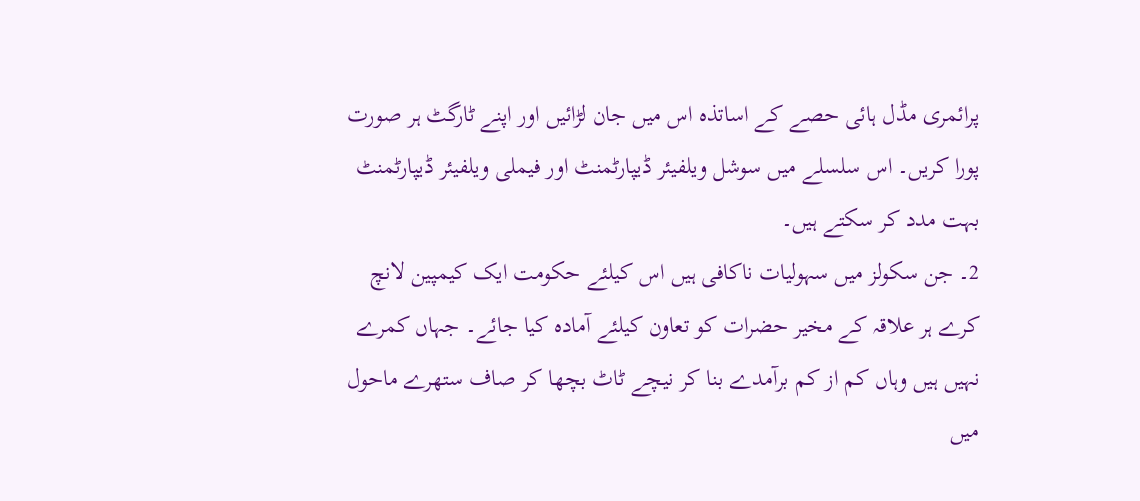پرائمری مڈل ہائی حصے کے اساتذہ اس میں جان لڑائیں اور اپنے ٹارگٹ ہر صورت پورا کریں۔ اس سلسلے میں سوشل ویلفیئر ڈیپارٹمنٹ اور فیملی ویلفیئر ڈیپارٹمنٹ بہت مدد کر سکتے ہیں۔
2۔ جن سکولز میں سہولیات ناکافی ہیں اس کیلئے حکومت ایک کیمپین لانچ کرے ہر علاقہ کے مخیر حضرات کو تعاون کیلئے آمادہ کیا جائے۔ جہاں کمرے نہیں ہیں وہاں کم از کم برآمدے بنا کر نیچے ٹاٹ بچھا کر صاف ستھرے ماحول میں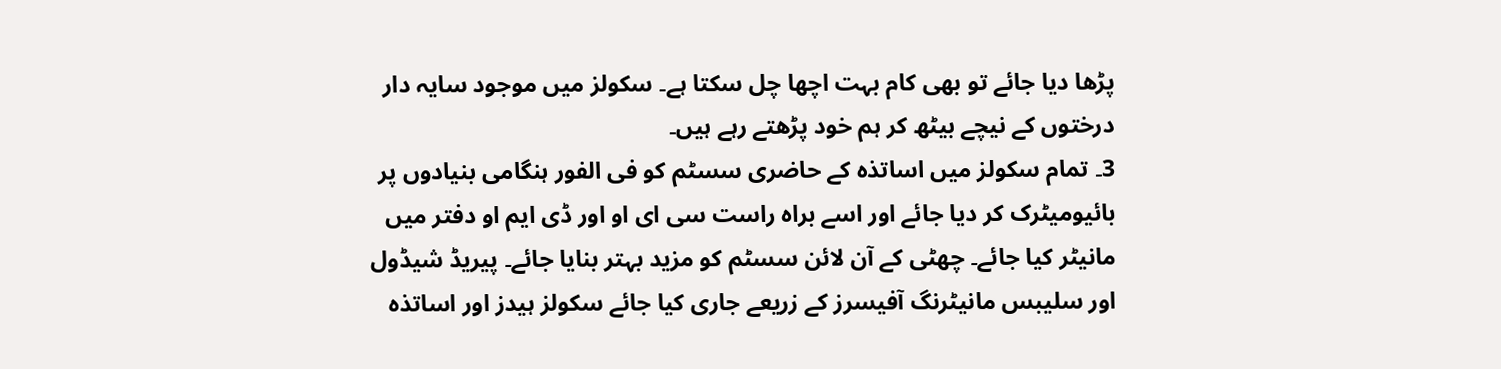پڑھا دیا جائے تو بھی کام بہت اچھا چل سکتا ہے۔ سکولز میں موجود سایہ دار درختوں کے نیچے بیٹھ کر ہم خود پڑھتے رہے ہیں۔
3۔ تمام سکولز میں اساتذہ کے حاضری سسٹم کو فی الفور ہنگامی بنیادوں پر بائیومیٹرک کر دیا جائے اور اسے براہ راست سی ای او اور ڈی ایم او دفتر میں مانیٹر کیا جائے۔ چھٹی کے آن لائن سسٹم کو مزید بہتر بنایا جائے۔ پیریڈ شیڈول اور سلیبس مانیٹرنگ آفیسرز کے زریعے جاری کیا جائے سکولز ہیدز اور اساتذہ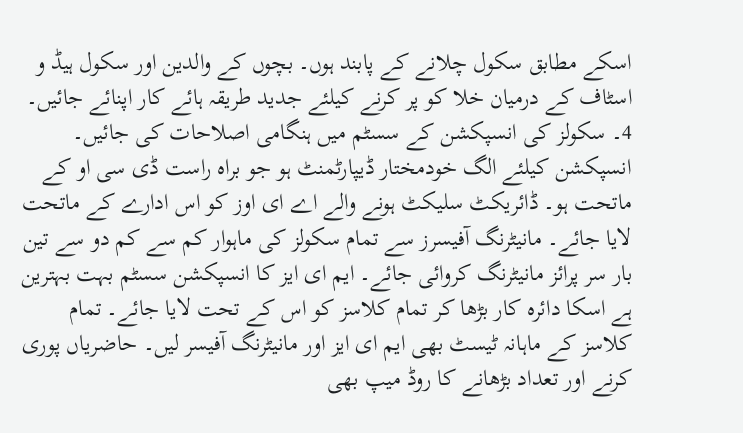اسکے مطابق سکول چلانے کے پابند ہوں۔ بچوں کے والدین اور سکول ہیڈ و اسٹاف کے درمیان خلا کو پر کرنے کیلئے جدید طریقہ ہائے کار اپنائے جائیں۔
4۔ سکولز کی انسپکشن کے سسٹم میں ہنگامی اصلاحات کی جائیں۔ انسپکشن کیلئے الگ خودمختار ڈیپارٹمنٹ ہو جو براہ راست ڈی سی او کے ماتحت ہو۔ ڈائریکٹ سلیکٹ ہونے والے اے ای اوز کو اس ادارے کے ماتحت لایا جائے۔ مانیٹرنگ آفیسرز سے تمام سکولز کی ماہوار کم سے کم دو سے تین بار سر پرائز مانیٹرنگ کروائی جائے۔ ایم ای ایز کا انسپکشن سسٹم بہت بہترین ہے اسکا دائرہ کار بڑھا کر تمام کلاسز کو اس کے تحت لایا جائے۔ تمام کلاسز کے ماہانہ ٹیسٹ بھی ایم ای ایز اور مانیٹرنگ آفیسر لیں۔ حاضریاں پوری کرنے اور تعداد بڑھانے کا روڈ میپ بھی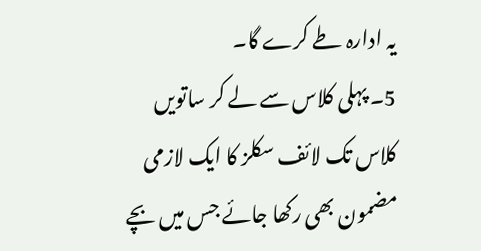یہ ادارہ طے کرے گا۔
5۔ پہلی کلاس سے لے کر ساتویں کلاس تک لائف سکلز کا ایک لازمی مضمون بھی رکھا جائے جس میں بچے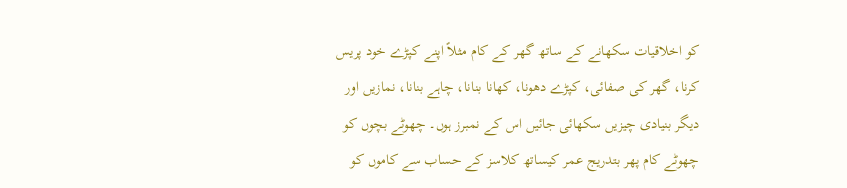کو اخلاقیات سکھانے کے ساتھ گھر کے کام مثلاً اپنے کپڑے خود پریس کرنا، گھر کی صفائی، کپڑے دھونا، کھانا بنانا، چاہے بنانا، نمازیں اور دیگر بنیادی چیزیں سکھائی جائیں اس کے نمبرز ہوں۔ چھوٹے بچوں کو چھوٹے کام پھر بتدریج عمر کیساتھ کلاسز کے حساب سے کاموں کو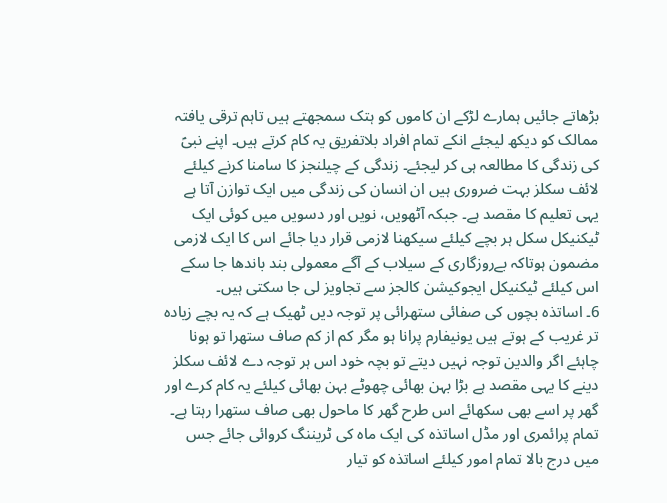بڑھاتے جائیں ہمارے لڑکے ان کاموں کو ہتک سمجھتے ہیں تاہم ترقی یافتہ ممالک کو دیکھ لیجئے انکے تمام افراد بلاتفریق یہ کام کرتے ہیں۔ اپنے نبیؑ کی زندگی کا مطالعہ ہی کر لیجئے۔ زندگی کے چیلنجز کا سامنا کرنے کیلئے لائف سکلز بہت ضروری ہیں ان انسان کی زندگی میں ایک توازن آتا ہے یہی تعلیم کا مقصد ہے۔ جبکہ آٹھویں، نویں اور دسویں میں کوئی ایک ٹیکنیکل سکل ہر بچے کیلئے سیکھنا لازمی قرار دیا جائے اس کا ایک لازمی مضمون ہوتاکہ بےروزگاری کے سیلاب کے آگے معمولی بند باندھا جا سکے اس کیلئے ٹیکنیکل ایجوکیشن کالجز سے تجاویز لی جا سکتی ہیں۔
6۔ اساتذہ بچوں کی صفائی ستھرائی پر توجہ دیں ٹھیک ہے کہ یہ بچے زیادہ تر غریب کے ہوتے ہیں یونیفارم پرانا ہو مگر کم از کم صاف ستھرا تو ہونا چاہئے اگر والدین توجہ نہیں دیتے تو بچہ خود اس ہر توجہ دے لائف سکلز دینے کا یہی مقصد ہے بڑا بہن بھائی چھوٹے بہن بھائی کیلئے یہ کام کرے اور گھر پر اسے بھی سکھائے اس طرح گھر کا ماحول بھی صاف ستھرا رہتا ہے۔
تمام پرائمری اور مڈل اساتذہ کی ایک ماہ کی ٹریننگ کروائی جائے جس میں درج بالا تمام امور کیلئے اساتذہ کو تیار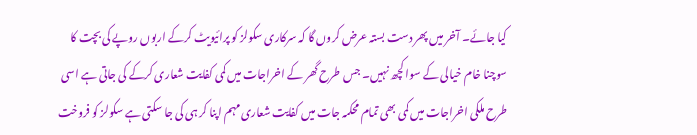کیا جائے۔ آخر میں پھر دست بستہ عرض کروں گا کہ سرکاری سکولز کو پرائیویٹ کرکے اربوں روپے کی بچت کا سوچنا خام خیالی کے سوا کچھ نہیں۔ جس طرح گھر کے اخراجات میں کمی کفایت شعاری کرکے کی جاتی ہے اسی طرح ملکی اخراجات میں کمی بھی تمام محکمہ جات میں کفایت شعاری مہم اپنا کر ہی کی جا سکتی ہے سکولز کو فروخت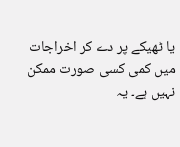یا ٹھیکے پر دے کر اخراجات میں کمی کسی صورت ممکن نہیں ہے۔ یہ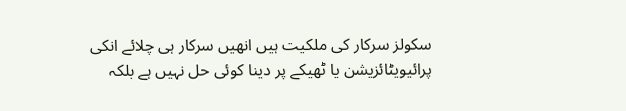سکولز سرکار کی ملکیت ہیں انھیں سرکار ہی چلائے انکی پرائیویٹائزیشن یا ٹھیکے پر دینا کوئی حل نہیں ہے بلکہ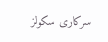سرکاری سکولز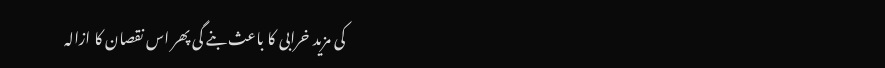کی مزید خرابی کا باعث بنے گی پھر اس نقصان کا ازالہ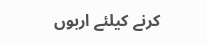کرنے کیلئے اربوں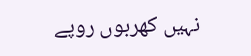نہیں کھربوں روپے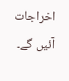اخراجات آئیں گے۔